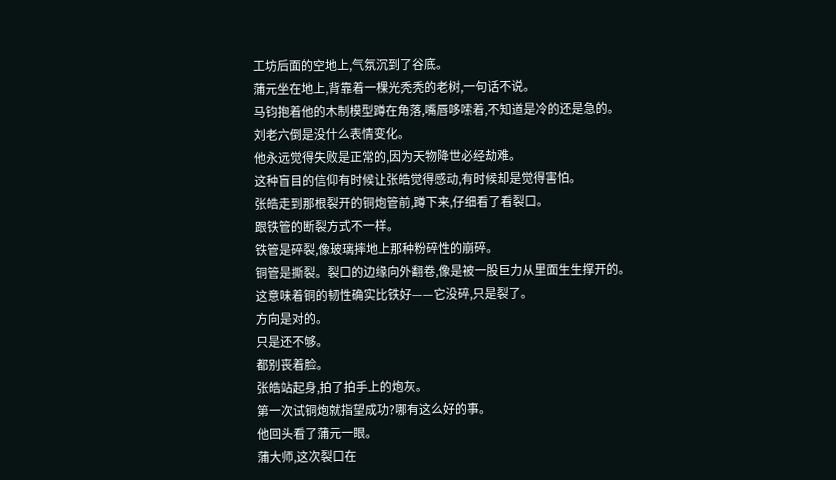工坊后面的空地上,气氛沉到了谷底。
蒲元坐在地上,背靠着一棵光秃秃的老树,一句话不说。
马钧抱着他的木制模型蹲在角落,嘴唇哆嗦着,不知道是冷的还是急的。
刘老六倒是没什么表情变化。
他永远觉得失败是正常的,因为天物降世必经劫难。
这种盲目的信仰有时候让张皓觉得感动,有时候却是觉得害怕。
张皓走到那根裂开的铜炮管前,蹲下来,仔细看了看裂口。
跟铁管的断裂方式不一样。
铁管是碎裂,像玻璃摔地上那种粉碎性的崩碎。
铜管是撕裂。裂口的边缘向外翻卷,像是被一股巨力从里面生生撑开的。
这意味着铜的韧性确实比铁好——它没碎,只是裂了。
方向是对的。
只是还不够。
都别丧着脸。
张皓站起身,拍了拍手上的炮灰。
第一次试铜炮就指望成功?哪有这么好的事。
他回头看了蒲元一眼。
蒲大师,这次裂口在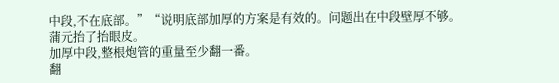中段,不在底部。”“说明底部加厚的方案是有效的。问题出在中段壁厚不够。
蒲元抬了抬眼皮。
加厚中段,整根炮管的重量至少翻一番。
翻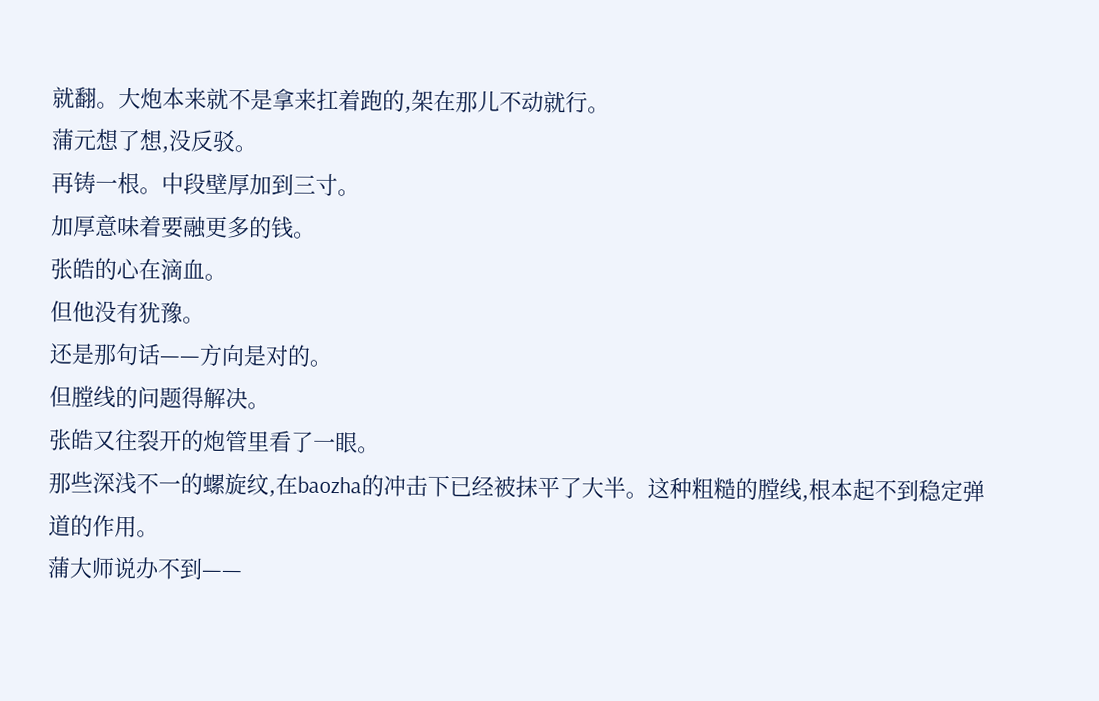就翻。大炮本来就不是拿来扛着跑的,架在那儿不动就行。
蒲元想了想,没反驳。
再铸一根。中段壁厚加到三寸。
加厚意味着要融更多的钱。
张皓的心在滴血。
但他没有犹豫。
还是那句话——方向是对的。
但膛线的问题得解决。
张皓又往裂开的炮管里看了一眼。
那些深浅不一的螺旋纹,在baozha的冲击下已经被抹平了大半。这种粗糙的膛线,根本起不到稳定弹道的作用。
蒲大师说办不到——